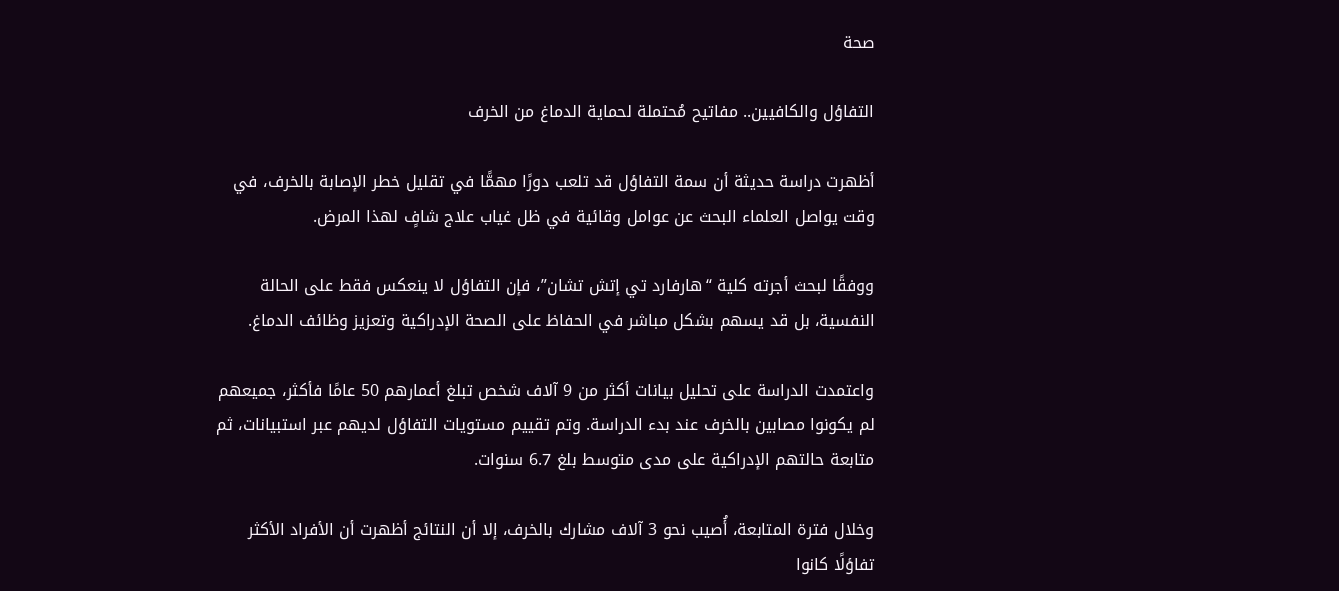صحة

التفاؤل والكافيين.. مفاتيح مُحتملة لحماية الدماغ من الخرف

أظهرت دراسة حديثة أن سمة التفاؤل قد تلعب دورًا مهمًّا في تقليل خطر الإصابة بالخرف، في وقت يواصل العلماء البحث عن عوامل وقائية في ظل غياب علاج شافٍ لهذا المرض.

ووفقًا لبحث أجرته كلية “هارفارد تي إتش تشان”، فإن التفاؤل لا ينعكس فقط على الحالة النفسية، بل قد يسهم بشكل مباشر في الحفاظ على الصحة الإدراكية وتعزيز وظائف الدماغ.

واعتمدت الدراسة على تحليل بيانات أكثر من 9 آلاف شخص تبلغ أعمارهم 50 عامًا فأكثر، جميعهم لم يكونوا مصابين بالخرف عند بدء الدراسة. وتم تقييم مستويات التفاؤل لديهم عبر استبيانات، ثم متابعة حالتهم الإدراكية على مدى متوسط بلغ 6.7 سنوات.

وخلال فترة المتابعة، أُصيب نحو 3 آلاف مشارك بالخرف، إلا أن النتائج أظهرت أن الأفراد الأكثر تفاؤلًا كانوا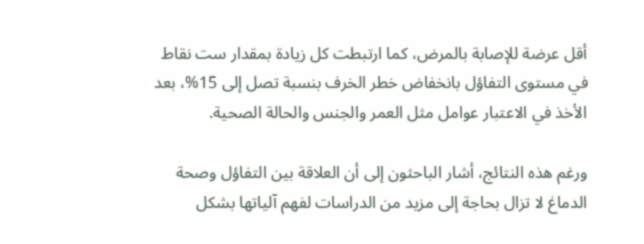أقل عرضة للإصابة بالمرض، كما ارتبطت كل زيادة بمقدار ست نقاط في مستوى التفاؤل بانخفاض خطر الخرف بنسبة تصل إلى 15%، بعد الأخذ في الاعتبار عوامل مثل العمر والجنس والحالة الصحية.

ورغم هذه النتائج، أشار الباحثون إلى أن العلاقة بين التفاؤل وصحة الدماغ لا تزال بحاجة إلى مزيد من الدراسات لفهم آلياتها بشكل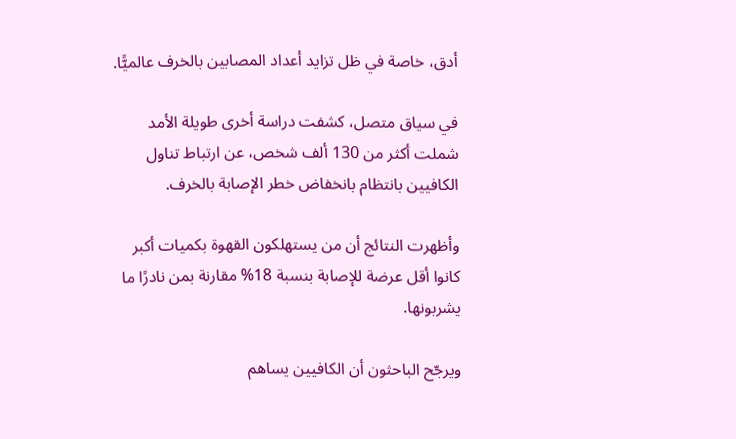أدق، خاصة في ظل تزايد أعداد المصابين بالخرف عالميًّا.

في سياق متصل، كشفت دراسة أخرى طويلة الأمد شملت أكثر من 130 ألف شخص، عن ارتباط تناول الكافيين بانتظام بانخفاض خطر الإصابة بالخرف.

وأظهرت النتائج أن من يستهلكون القهوة بكميات أكبر كانوا أقل عرضة للإصابة بنسبة 18% مقارنة بمن نادرًا ما يشربونها.

ويرجّح الباحثون أن الكافيين يساهم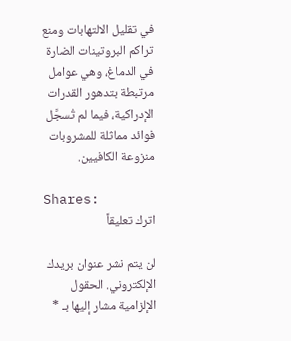في تقليل الالتهابات ومنع تراكم البروتينات الضارة في الدماغ، وهي عوامل مرتبطة بتدهور القدرات الإدراكية، فيما لم تُسجَّل فوائد مماثلة للمشروبات منزوعة الكافيين.

Shares:
اترك تعليقاً

لن يتم نشر عنوان بريدك الإلكتروني. الحقول الإلزامية مشار إليها بـ *